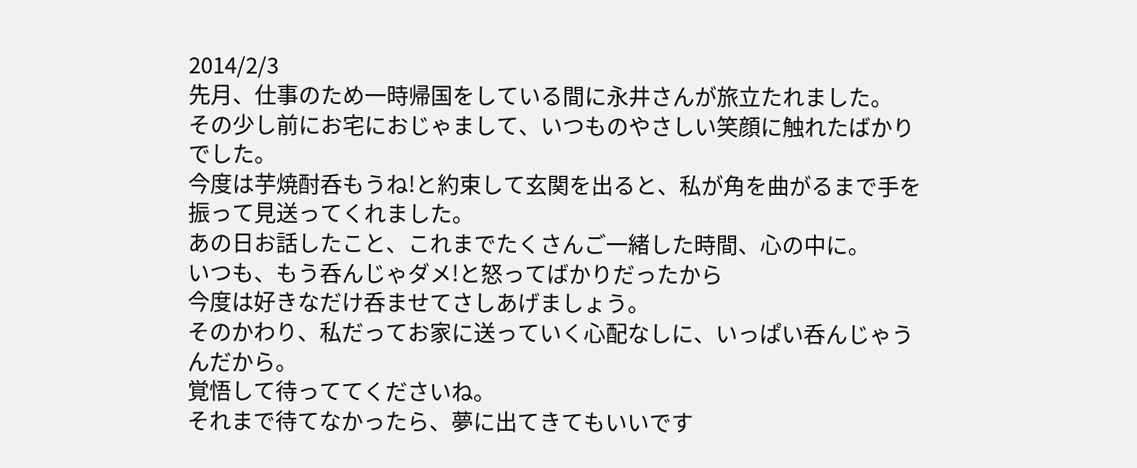2014/2/3
先月、仕事のため一時帰国をしている間に永井さんが旅立たれました。
その少し前にお宅におじゃまして、いつものやさしい笑顔に触れたばかりでした。
今度は芋焼酎呑もうね!と約束して玄関を出ると、私が角を曲がるまで手を振って見送ってくれました。
あの日お話したこと、これまでたくさんご一緒した時間、心の中に。
いつも、もう呑んじゃダメ!と怒ってばかりだったから
今度は好きなだけ呑ませてさしあげましょう。
そのかわり、私だってお家に送っていく心配なしに、いっぱい呑んじゃうんだから。
覚悟して待っててくださいね。
それまで待てなかったら、夢に出てきてもいいです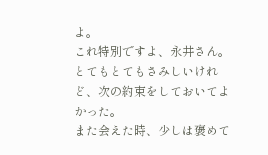よ。
これ特別ですよ、永井さん。
とてもとてもさみしいけれど、次の約束をしておいてよかった。
また会えた時、少しは褒めて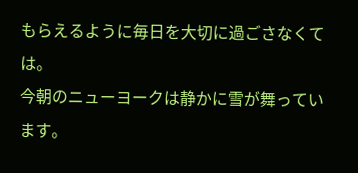もらえるように毎日を大切に過ごさなくては。
今朝のニューヨークは静かに雪が舞っています。